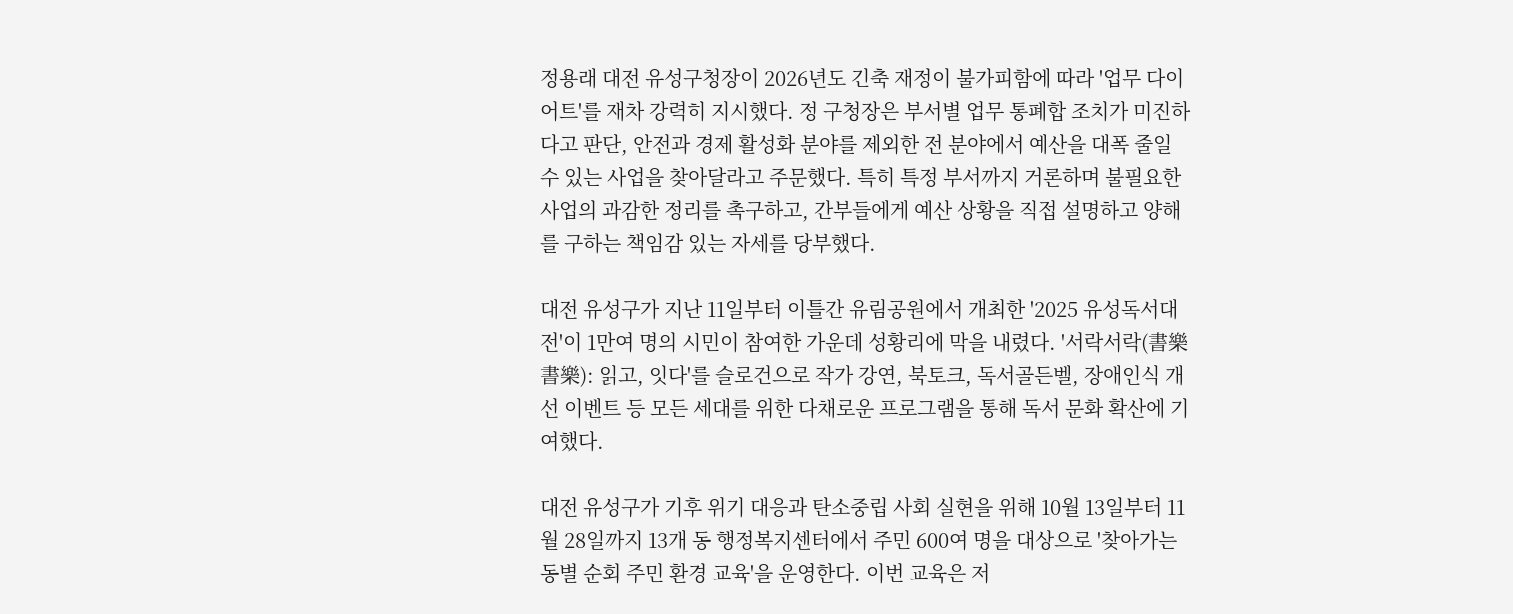정용래 대전 유성구청장이 2026년도 긴축 재정이 불가피함에 따라 '업무 다이어트'를 재차 강력히 지시했다. 정 구청장은 부서별 업무 통폐합 조치가 미진하다고 판단, 안전과 경제 활성화 분야를 제외한 전 분야에서 예산을 대폭 줄일 수 있는 사업을 찾아달라고 주문했다. 특히 특정 부서까지 거론하며 불필요한 사업의 과감한 정리를 촉구하고, 간부들에게 예산 상황을 직접 설명하고 양해를 구하는 책임감 있는 자세를 당부했다.

대전 유성구가 지난 11일부터 이틀간 유림공원에서 개최한 '2025 유성독서대전'이 1만여 명의 시민이 참여한 가운데 성황리에 막을 내렸다. '서락서락(書樂書樂): 읽고, 잇다'를 슬로건으로 작가 강연, 북토크, 독서골든벨, 장애인식 개선 이벤트 등 모든 세대를 위한 다채로운 프로그램을 통해 독서 문화 확산에 기여했다.

대전 유성구가 기후 위기 대응과 탄소중립 사회 실현을 위해 10월 13일부터 11월 28일까지 13개 동 행정복지센터에서 주민 600여 명을 대상으로 '찾아가는 동별 순회 주민 환경 교육'을 운영한다. 이번 교육은 저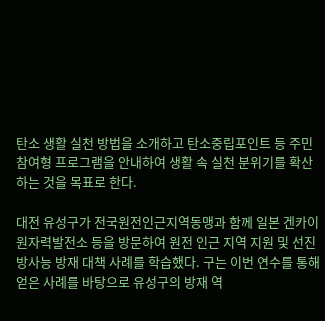탄소 생활 실천 방법을 소개하고 탄소중립포인트 등 주민 참여형 프로그램을 안내하여 생활 속 실천 분위기를 확산하는 것을 목표로 한다.

대전 유성구가 전국원전인근지역동맹과 함께 일본 겐카이 원자력발전소 등을 방문하여 원전 인근 지역 지원 및 선진 방사능 방재 대책 사례를 학습했다. 구는 이번 연수를 통해 얻은 사례를 바탕으로 유성구의 방재 역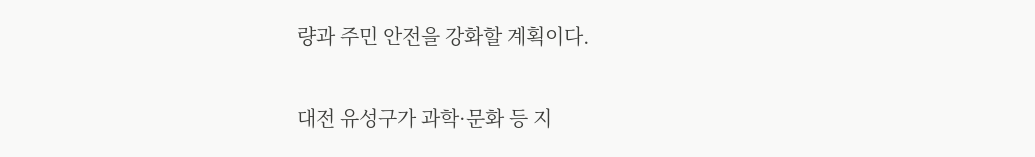량과 주민 안전을 강화할 계획이다.

대전 유성구가 과학·문화 등 지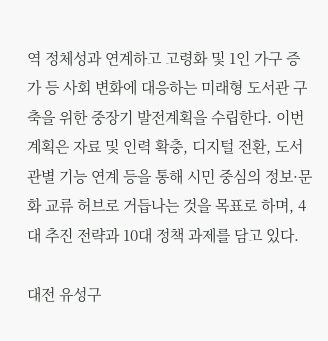역 정체성과 연계하고 고령화 및 1인 가구 증가 등 사회 변화에 대응하는 미래형 도서관 구축을 위한 중장기 발전계획을 수립한다. 이번 계획은 자료 및 인력 확충, 디지털 전환, 도서관별 기능 연계 등을 통해 시민 중심의 정보·문화 교류 허브로 거듭나는 것을 목표로 하며, 4대 추진 전략과 10대 정책 과제를 담고 있다.

대전 유성구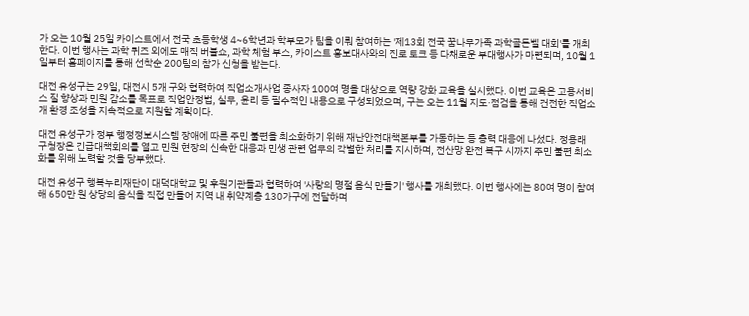가 오는 10월 25일 카이스트에서 전국 초등학생 4~6학년과 학부모가 팀을 이뤄 참여하는 '제13회 전국 꿈나무가족 과학골든벨 대회'를 개최한다. 이번 행사는 과학 퀴즈 외에도 매직 버블쇼, 과학 체험 부스, 카이스트 홍보대사와의 진로 토크 등 다채로운 부대행사가 마련되며, 10월 1일부터 홈페이지를 통해 선착순 200팀의 참가 신청을 받는다.

대전 유성구는 29일, 대전시 5개 구와 협력하여 직업소개사업 종사자 100여 명을 대상으로 역량 강화 교육을 실시했다. 이번 교육은 고용서비스 질 향상과 민원 감소를 목표로 직업안정법, 실무, 윤리 등 필수적인 내용으로 구성되었으며, 구는 오는 11월 지도·점검을 통해 건전한 직업소개 환경 조성을 지속적으로 지원할 계획이다.

대전 유성구가 정부 행정정보시스템 장애에 따른 주민 불편을 최소화하기 위해 재난안전대책본부를 가동하는 등 총력 대응에 나섰다. 정용래 구청장은 긴급대책회의를 열고 민원 현장의 신속한 대응과 민생 관련 업무의 각별한 처리를 지시하며, 전산망 완전 복구 시까지 주민 불편 최소화를 위해 노력할 것을 당부했다.

대전 유성구 행복누리재단이 대덕대학교 및 후원기관들과 협력하여 '사랑의 명절 음식 만들기' 행사를 개최했다. 이번 행사에는 80여 명이 참여해 650만 원 상당의 음식을 직접 만들어 지역 내 취약계층 130가구에 전달하며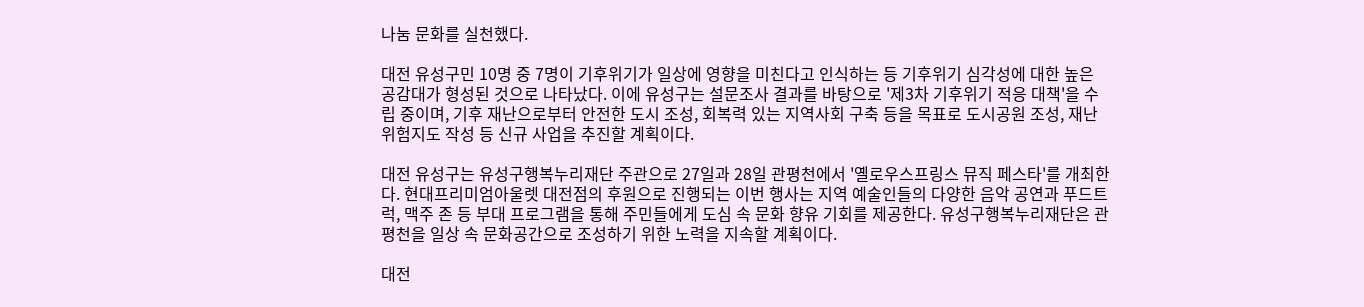나눔 문화를 실천했다.

대전 유성구민 10명 중 7명이 기후위기가 일상에 영향을 미친다고 인식하는 등 기후위기 심각성에 대한 높은 공감대가 형성된 것으로 나타났다. 이에 유성구는 설문조사 결과를 바탕으로 '제3차 기후위기 적응 대책'을 수립 중이며, 기후 재난으로부터 안전한 도시 조성, 회복력 있는 지역사회 구축 등을 목표로 도시공원 조성, 재난 위험지도 작성 등 신규 사업을 추진할 계획이다.

대전 유성구는 유성구행복누리재단 주관으로 27일과 28일 관평천에서 '옐로우스프링스 뮤직 페스타'를 개최한다. 현대프리미엄아울렛 대전점의 후원으로 진행되는 이번 행사는 지역 예술인들의 다양한 음악 공연과 푸드트럭, 맥주 존 등 부대 프로그램을 통해 주민들에게 도심 속 문화 향유 기회를 제공한다. 유성구행복누리재단은 관평천을 일상 속 문화공간으로 조성하기 위한 노력을 지속할 계획이다.

대전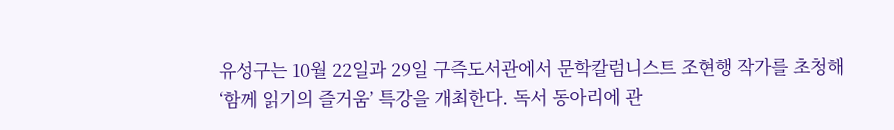유성구는 10월 22일과 29일 구즉도서관에서 문학칼럼니스트 조현행 작가를 초청해 ‘함께 읽기의 즐거움’ 특강을 개최한다. 독서 동아리에 관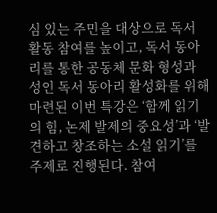심 있는 주민을 대상으로 독서 활동 참여를 높이고, 독서 동아리를 통한 공동체 문화 형성과 성인 독서 동아리 활성화를 위해 마련된 이번 특강은 ‘함께 읽기의 힘, 논제 발제의 중요성’과 ‘발견하고 창조하는 소설 읽기’를 주제로 진행된다. 참여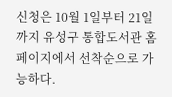신청은 10월 1일부터 21일까지 유성구 통합도서관 홈페이지에서 선착순으로 가능하다.